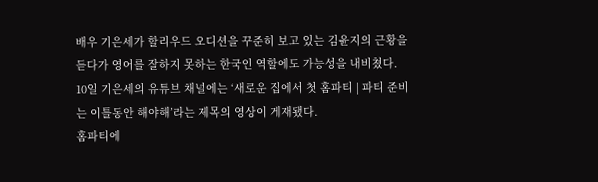배우 기은세가 할리우드 오디션을 꾸준히 보고 있는 김윤지의 근황을 듣다가 영어를 잘하지 못하는 한국인 역할에도 가능성을 내비쳤다.
10일 기은세의 유튜브 채널에는 ‘새로운 집에서 첫 홈파티 | 파티 준비는 이틀동안 해야해’라는 제목의 영상이 게재됐다.
홈파티에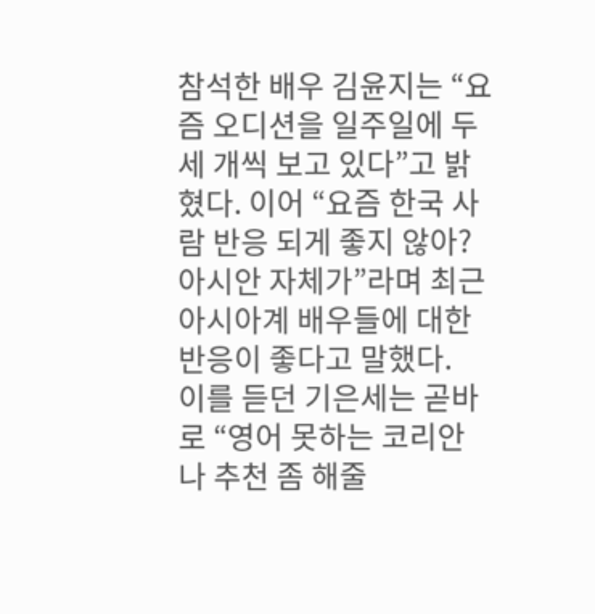참석한 배우 김윤지는 “요즘 오디션을 일주일에 두세 개씩 보고 있다”고 밝혔다. 이어 “요즘 한국 사람 반응 되게 좋지 않아? 아시안 자체가”라며 최근 아시아계 배우들에 대한 반응이 좋다고 말했다.
이를 듣던 기은세는 곧바로 “영어 못하는 코리안 나 추천 좀 해줄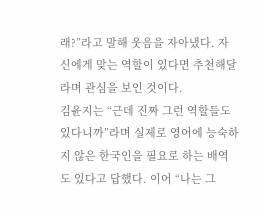래?”라고 말해 웃음을 자아냈다. 자신에게 맞는 역할이 있다면 추천해달라며 관심을 보인 것이다.
김윤지는 “근데 진짜 그런 역할들도 있다니까”라며 실제로 영어에 능숙하지 않은 한국인을 필요로 하는 배역도 있다고 답했다. 이어 “나는 그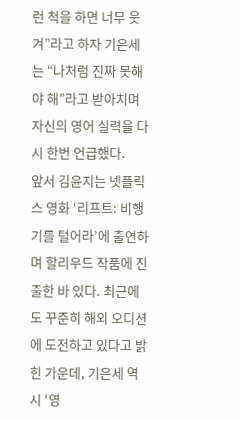런 척을 하면 너무 웃겨”라고 하자 기은세는 “나처럼 진짜 못해야 해”라고 받아치며 자신의 영어 실력을 다시 한번 언급했다.
앞서 김윤지는 넷플릭스 영화 ‘리프트: 비행기를 털어라’에 출연하며 할리우드 작품에 진출한 바 있다. 최근에도 꾸준히 해외 오디션에 도전하고 있다고 밝힌 가운데, 기은세 역시 ‘영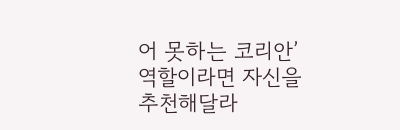어 못하는 코리안’ 역할이라면 자신을 추천해달라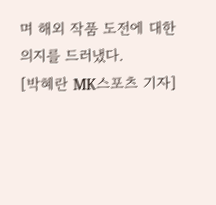며 해외 작품 도전에 대한 의지를 드러냈다.
[박혜란 MK스포츠 기자]